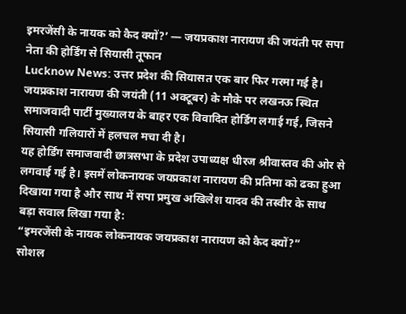इमरजेंसी के नायक को कैद क्यों?’ — जयप्रकाश नारायण की जयंती पर सपा नेता की होर्डिंग से सियासी तूफान
Lucknow News: उत्तर प्रदेश की सियासत एक बार फिर गरमा गई है। जयप्रकाश नारायण की जयंती (11 अक्टूबर) के मौके पर लखनऊ स्थित समाजवादी पार्टी मुख्यालय के बाहर एक विवादित होर्डिंग लगाई गई, जिसने सियासी गलियारों में हलचल मचा दी है।
यह होर्डिंग समाजवादी छात्रसभा के प्रदेश उपाध्यक्ष धीरज श्रीवास्तव की ओर से लगवाई गई है। इसमें लोकनायक जयप्रकाश नारायण की प्रतिमा को ढका हुआ दिखाया गया है और साथ में सपा प्रमुख अखिलेश यादव की तस्वीर के साथ बड़ा सवाल लिखा गया है:
“इमरजेंसी के नायक लोकनायक जयप्रकाश नारायण को कैद क्यों?”
सोशल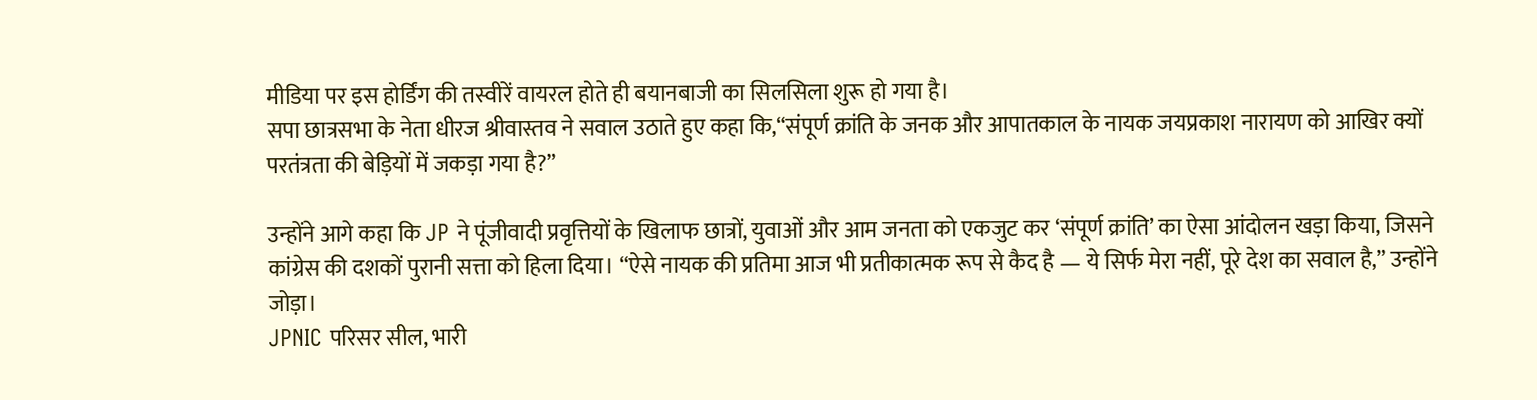मीडिया पर इस होर्डिंग की तस्वीरें वायरल होते ही बयानबाजी का सिलसिला शुरू हो गया है।
सपा छात्रसभा के नेता धीरज श्रीवास्तव ने सवाल उठाते हुए कहा कि,“संपूर्ण क्रांति के जनक और आपातकाल के नायक जयप्रकाश नारायण को आखिर क्यों परतंत्रता की बेड़ियों में जकड़ा गया है?”

उन्होंने आगे कहा कि JP ने पूंजीवादी प्रवृत्तियों के खिलाफ छात्रों, युवाओं और आम जनता को एकजुट कर ‘संपूर्ण क्रांति’ का ऐसा आंदोलन खड़ा किया, जिसने कांग्रेस की दशकों पुरानी सत्ता को हिला दिया। “ऐसे नायक की प्रतिमा आज भी प्रतीकात्मक रूप से कैद है — ये सिर्फ मेरा नहीं, पूरे देश का सवाल है,” उन्होंने जोड़ा।
JPNIC परिसर सील, भारी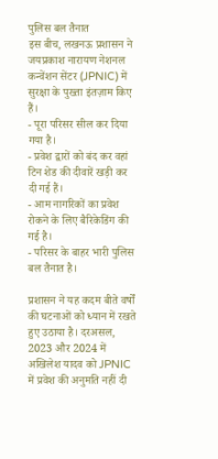पुलिस बल तैनात
इस बीच, लखनऊ प्रशासन ने जयप्रकाश नारायण नेशनल कन्वेंशन सेंटर (JPNIC) में सुरक्षा के पुख्ता इंतज़ाम किए हैं।
- पूरा परिसर सील कर दिया गया है।
- प्रवेश द्वारों को बंद कर वहां टिन शेड की दीवारें खड़ी कर दी गई हैं।
- आम नागरिकों का प्रवेश रोकने के लिए बैरिकेडिंग की गई है।
- परिसर के बाहर भारी पुलिस बल तैनात है।

प्रशासन ने यह कदम बीते वर्षों की घटनाओं को ध्यान में रखते हुए उठाया है। दरअसल, 2023 और 2024 में अखिलेश यादव को JPNIC में प्रवेश की अनुमति नहीं दी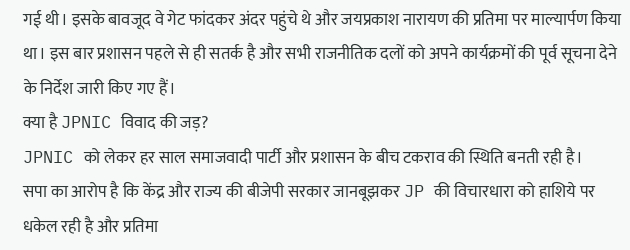गई थी। इसके बावजूद वे गेट फांदकर अंदर पहुंचे थे और जयप्रकाश नारायण की प्रतिमा पर माल्यार्पण किया था। इस बार प्रशासन पहले से ही सतर्क है और सभी राजनीतिक दलों को अपने कार्यक्रमों की पूर्व सूचना देने के निर्देश जारी किए गए हैं।
क्या है JPNIC विवाद की जड़?
JPNIC को लेकर हर साल समाजवादी पार्टी और प्रशासन के बीच टकराव की स्थिति बनती रही है।
सपा का आरोप है कि केंद्र और राज्य की बीजेपी सरकार जानबूझकर JP की विचारधारा को हाशिये पर धकेल रही है और प्रतिमा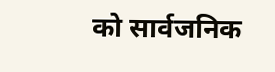को सार्वजनिक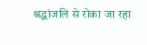श्रद्धांजलि से रोका जा रहा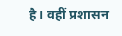है। वहीं प्रशासन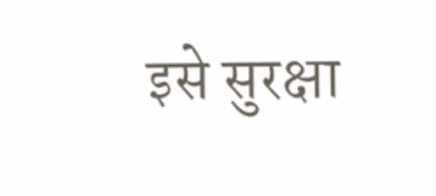इसे सुरक्षा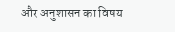और अनुशासन का विषय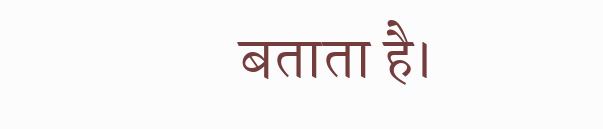बताता है।